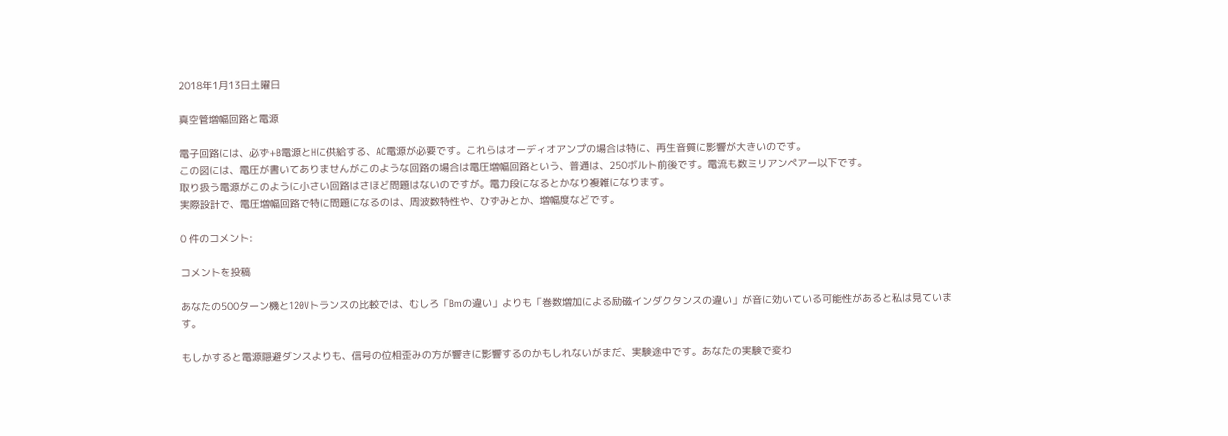2018年1月13日土曜日

真空管増幅回路と電源

電子回路には、必ず+B電源とHに供給する、AC電源が必要です。これらはオーディオアンプの場合は特に、再生音質に影響が大きいのです。
この図には、電圧が書いてありませんがこのような回路の場合は電圧増幅回路という、普通は、250ボルト前後です。電流も数ミリアンペアー以下です。
取り扱う電源がこのように小さい回路はさほど問題はないのですが。電力段になるとかなり複雑になります。
実際設計で、電圧増幅回路で特に問題になるのは、周波数特性や、ひずみとか、増幅度などです。

0 件のコメント:

コメントを投稿

あなたの500ターン機と120Vトランスの比較では、むしろ「Bmの違い」よりも「巻数増加による励磁インダクタンスの違い」が音に効いている可能性があると私は見ています。

もしかすると電源隠避ダンスよりも、信号の位相歪みの方が響きに影響するのかもしれないがまだ、実験途中です。あなたの実験で変わ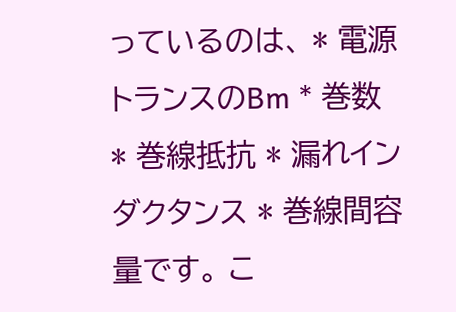っているのは、 * 電源トランスのBm * 巻数 * 巻線抵抗 * 漏れインダクタンス * 巻線間容量です。 こ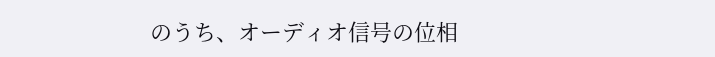のうち、オーディオ信号の位相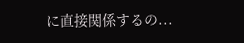に直接関係するの...